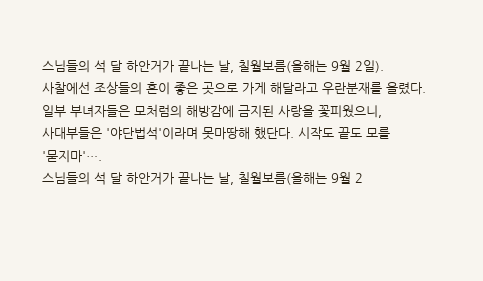스님들의 석 달 하안거가 끝나는 날, 칠월보름(올해는 9월 2일).
사찰에선 조상들의 혼이 좋은 곳으로 가게 해달라고 우란분재를 올렸다.
일부 부녀자들은 모처럼의 해방감에 금지된 사랑을 꽃피웠으니,
사대부들은 '야단법석'이라며 못마땅해 했단다. 시작도 끝도 모를
'묻지마'….
스님들의 석 달 하안거가 끝나는 날, 칠월보름(올해는 9월 2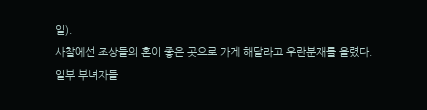일).
사찰에선 조상들의 혼이 좋은 곳으로 가게 해달라고 우란분재를 올렸다.
일부 부녀자들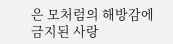은 모처럼의 해방감에 금지된 사랑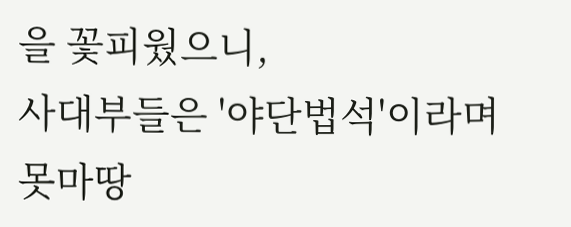을 꽃피웠으니,
사대부들은 '야단법석'이라며 못마땅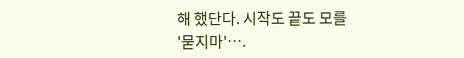해 했단다. 시작도 끝도 모를
'묻지마'….